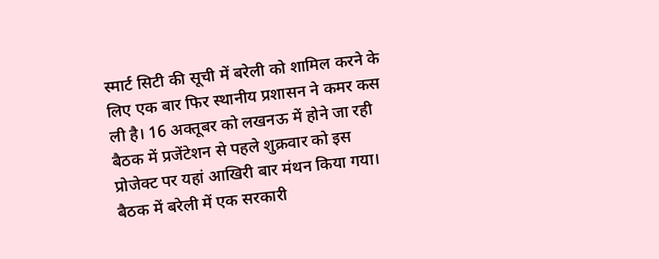स्मार्ट सिटी की सूची में बरेली को शामिल करने के लिए एक बार फिर स्थानीय प्रशासन ने कमर कस ली है। 16 अक्तूबर को लखनऊ में होने जा रही बैठक में प्रजेंटेशन से पहले शुक्रवार को इस प्रोजेक्ट पर यहां आखिरी बार मंथन किया गया। बैठक में बरेली में एक सरकारी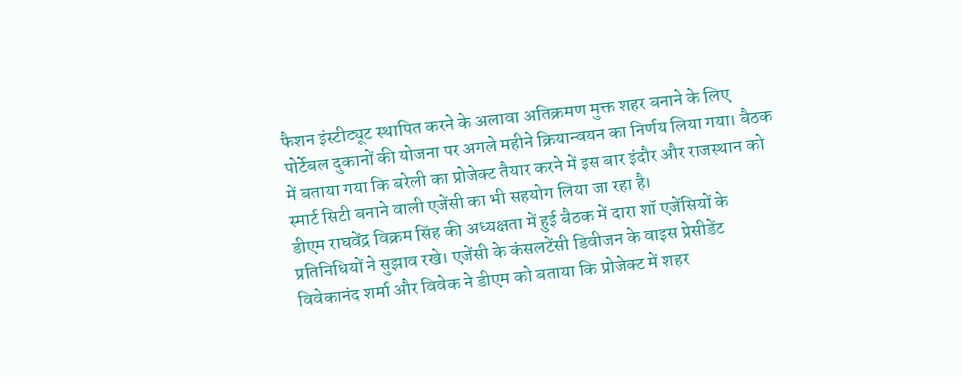फैशन इंस्टीट्यूट स्थापित करने के अलावा अतिक्रमण मुक्त शहर बनाने के लिए पोर्टेबल दुकानों की योजना पर अगले महीने क्रियान्वयन का निर्णय लिया गया। बैठक में बताया गया कि बरेली का प्रोजेक्ट तैयार करने में इस बार इंदौर और राजस्थान को स्मार्ट सिटी बनाने वाली एजेंसी का भी सहयोग लिया जा रहा है।
डीएम राघवेंद्र विक्रम सिंह की अध्यक्षता में हुई बैठक में दारा शॉ एजेंसियों के प्रतिनिधियों ने सुझाव रखे। एजेंसी के कंसलटेंसी डिवीजन के वाइस प्रेसीडेंट विवेकानंद शर्मा और विवेक ने डीएम को बताया कि प्रोजेक्ट में शहर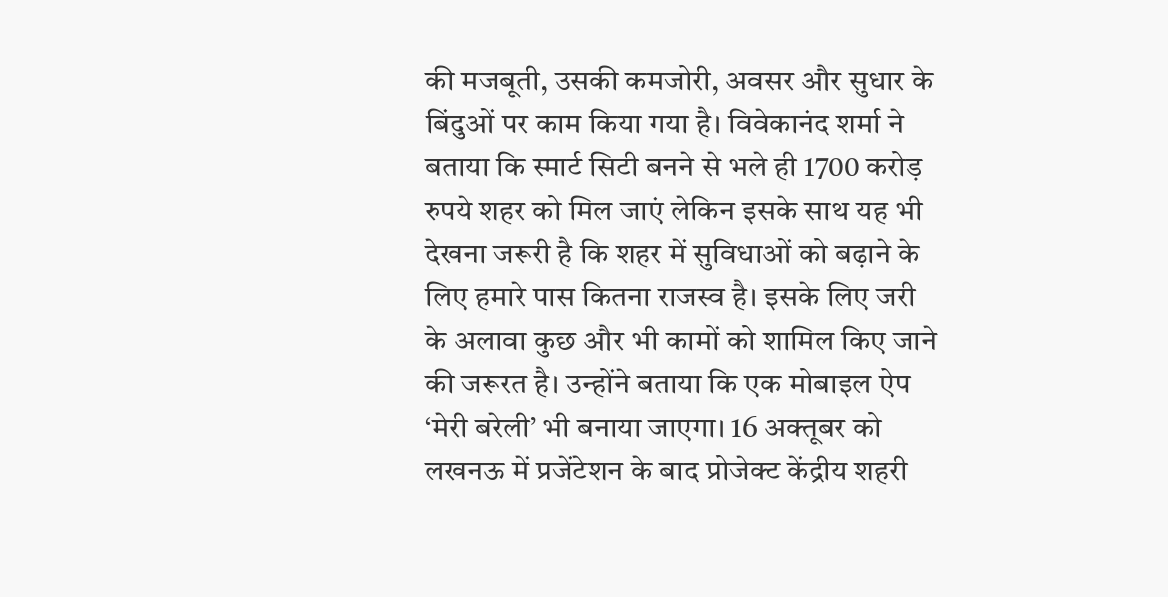की मजबूती, उसकी कमजोरी, अवसर और सुधार के बिंदुओं पर काम किया गया है। विवेकानंद शर्मा ने बताया कि स्मार्ट सिटी बनने से भले ही 1700 करोड़ रुपये शहर को मिल जाएं लेकिन इसके साथ यह भी देखना जरूरी है कि शहर में सुविधाओं को बढ़ाने के लिए हमारे पास कितना राजस्व है। इसके लिए जरी के अलावा कुछ और भी कामों को शामिल किए जाने की जरूरत है। उन्होंने बताया कि एक मोबाइल ऐप ‘मेरी बरेली’ भी बनाया जाएगा। 16 अक्तूबर को लखनऊ में प्रजेंटेशन के बाद प्रोजेक्ट केंद्रीय शहरी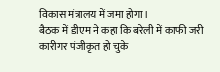विकास मंत्रालय में जमा होगा।
बैठक में डीएम ने कहा कि बरेली में काफी जरी कारीगर पंजीकृत हो चुके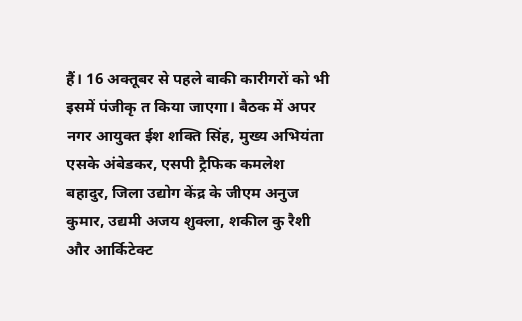हैं। 16 अक्तूबर से पहले बाकी कारीगरों को भी इसमें पंजीकृ त किया जाएगा। बैठक में अपर नगर आयुक्त ईश शक्ति सिंह, मुख्य अभियंता एसके अंबेडकर, एसपी ट्रैफिक कमलेश बहादुर, जिला उद्योग केंद्र के जीएम अनुज कुमार, उद्यमी अजय शुक्ला, शकील कु रैशी और आर्किटेक्ट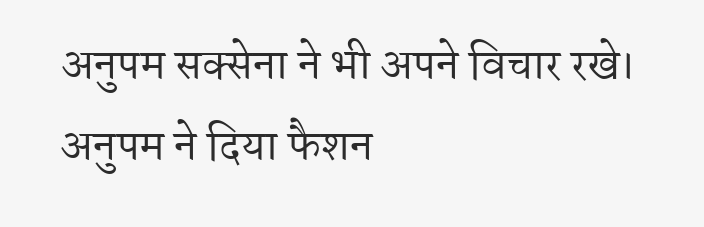अनुपम सक्सेना ने भी अपने विचार रखे।
अनुपम ने दिया फैशन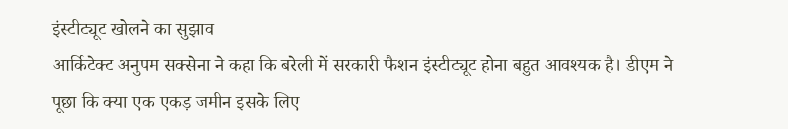इंस्टीट्यूट खोलने का सुझाव
आर्किटेक्ट अनुपम सक्सेना ने कहा कि बरेली में सरकारी फैशन इंस्टीट्यूट होना बहुत आवश्यक है। डीएम ने पूछा कि क्या एक एकड़ जमीन इसके लिए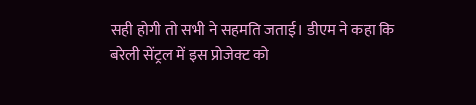सही होगी तो सभी ने सहमति जताई। डीएम ने कहा कि बरेली सेंट्रल में इस प्रोजेक्ट को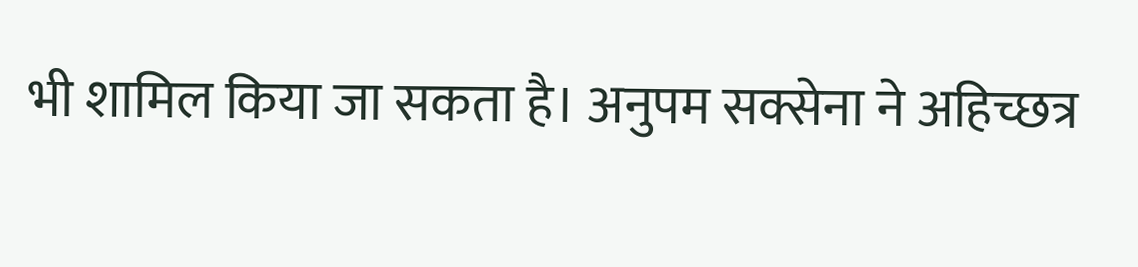भी शामिल किया जा सकता है। अनुपम सक्सेना ने अहिच्छत्र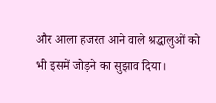और आला हजरत आने वाले श्रद्धालुओं को भी इसमें जोड़ने का सुझाव दिया।